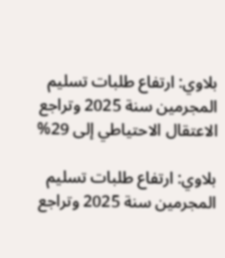بلاوي: ارتفاع طلبات تسليم المجرمين سنة 2025 وتراجع الاعتقال الاحتياطي إلى 29%

بلاوي: ارتفاع طلبات تسليم المجرمين سنة 2025 وتراجع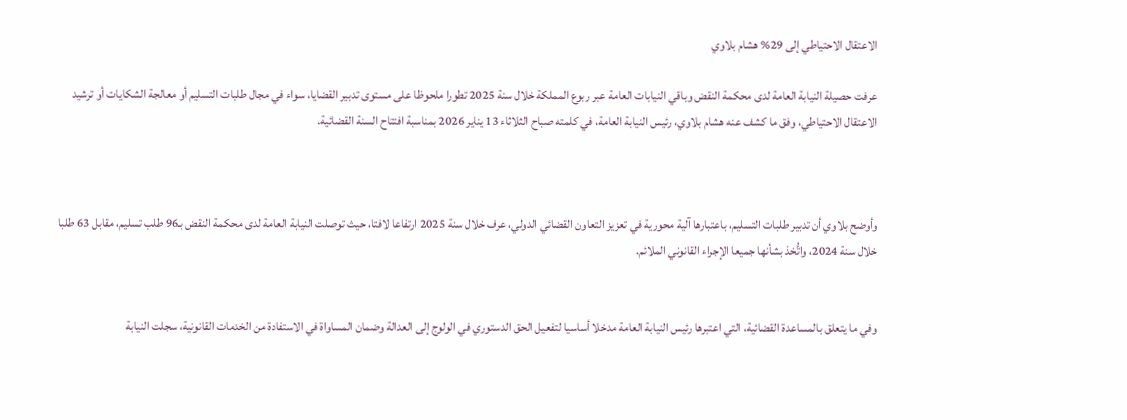الاعتقال الاحتياطي إلى 29% هشام بلاوي

عرفت حصيلة النيابة العامة لدى محكمة النقض وباقي النيابات العامة عبر ربوع المملكة خلال سنة 2025 تطورا ملحوظا على مستوى تدبير القضايا، سواء في مجال طلبات التسليم أو معالجة الشكايات أو ترشيد الاعتقال الاحتياطي، وفق ما كشف عنه هشام بلاوي، رئيس النيابة العامة، في كلمته صباح الثلاثاء 13 يناير 2026 بمناسبة افتتاح السنة القضائية.



وأوضح بلاوي أن تدبير طلبات التسليم، باعتبارها آلية محورية في تعزيز التعاون القضائي الدولي، عرف خلال سنة 2025 ارتفاعا لافتا، حيث توصلت النيابة العامة لدى محكمة النقض بـ96 طلب تسليم، مقابل 63 طلبا خلال سنة 2024، واتُّخذ بشأنها جميعا الإجراء القانوني الملائم.


وفي ما يتعلق بالمساعدة القضائية، التي اعتبرها رئيس النيابة العامة مدخلا أساسيا لتفعيل الحق الدستوري في الولوج إلى العدالة وضمان المساواة في الاستفادة من الخدمات القانونية، سجلت النيابة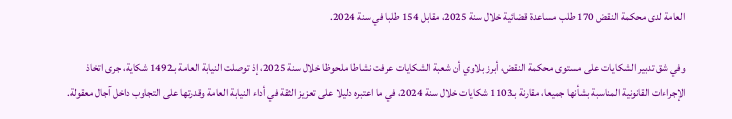العامة لدى محكمة النقض 170 طلب مساعدة قضائية خلال سنة 2025، مقابل 154 طلبا في سنة 2024.

وفي شق تدبير الشكايات على مستوى محكمة النقض، أبرز بلاوي أن شعبة الشكايات عرفت نشاطا ملحوظا خلال سنة 2025، إذ توصلت النيابة العامة بـ1492 شكاية، جرى اتخاذ الإجراءات القانونية المناسبة بشأنها جميعا، مقارنة بـ1103 شكايات خلال سنة 2024، في ما اعتبره دليلا على تعزيز الثقة في أداء النيابة العامة وقدرتها على التجاوب داخل آجال معقولة.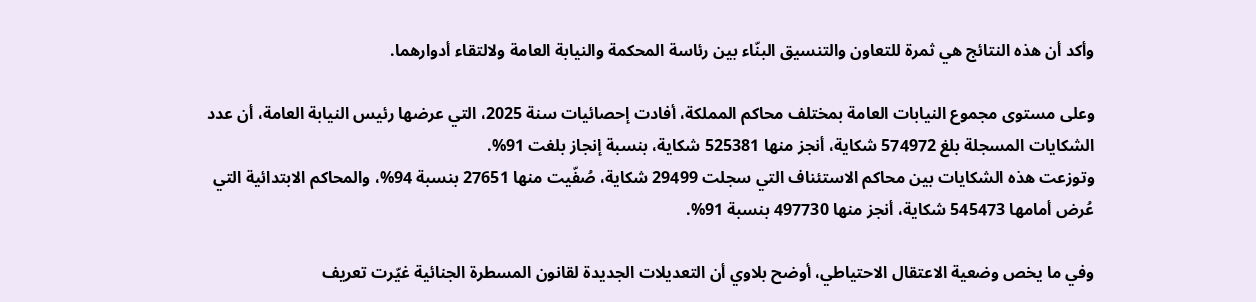وأكد أن هذه النتائج هي ثمرة للتعاون والتنسيق البنّاء بين رئاسة المحكمة والنيابة العامة ولالتقاء أدوارهما.

وعلى مستوى مجموع النيابات العامة بمختلف محاكم المملكة، أفادت إحصائيات سنة 2025، التي عرضها رئيس النيابة العامة، أن عدد الشكايات المسجلة بلغ 574972 شكاية، أنجز منها 525381 شكاية، بنسبة إنجاز بلغت 91%.
وتوزعت هذه الشكايات بين محاكم الاستئناف التي سجلت 29499 شكاية، صُفّيت منها 27651 بنسبة 94%، والمحاكم الابتدائية التي عُرض أمامها 545473 شكاية، أنجز منها 497730 بنسبة 91%.

وفي ما يخص وضعية الاعتقال الاحتياطي، أوضح بلاوي أن التعديلات الجديدة لقانون المسطرة الجنائية غيّرت تعريف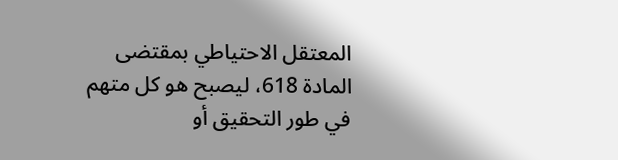المعتقل الاحتياطي بمقتضى المادة 618، ليصبح هو كل متهم في طور التحقيق أو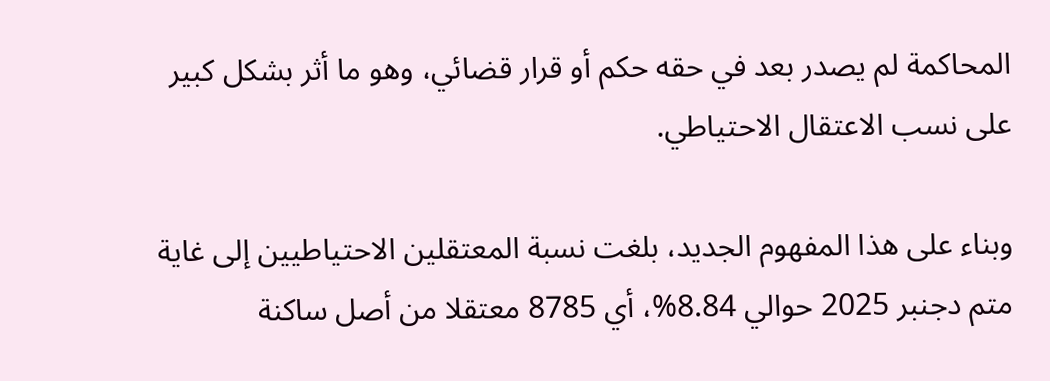المحاكمة لم يصدر بعد في حقه حكم أو قرار قضائي، وهو ما أثر بشكل كبير على نسب الاعتقال الاحتياطي.

وبناء على هذا المفهوم الجديد، بلغت نسبة المعتقلين الاحتياطيين إلى غاية متم دجنبر 2025 حوالي 8.84%، أي 8785 معتقلا من أصل ساكنة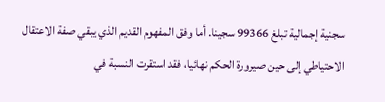سجنية إجمالية تبلغ 99366 سجينا. أما وفق المفهوم القديم الذي يبقي صفة الاعتقال الاحتياطي إلى حين صيرورة الحكم نهائيا، فقد استقرت النسبة في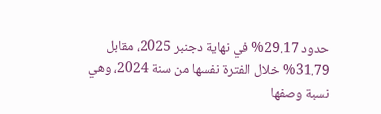حدود 29.17% في نهاية دجنبر 2025، مقابل 31.79% خلال الفترة نفسها من سنة 2024، وهي نسبة وصفها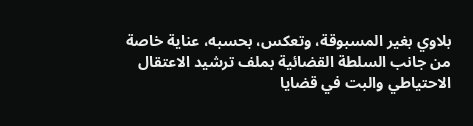بلاوي بغير المسبوقة، وتعكس، بحسبه، عناية خاصة من جانب السلطة القضائية بملف ترشيد الاعتقال الاحتياطي والبت في قضايا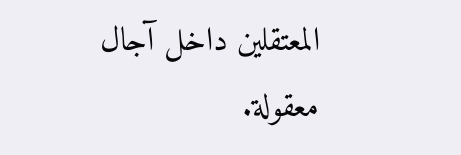المعتقلين داخل آجال معقولة.